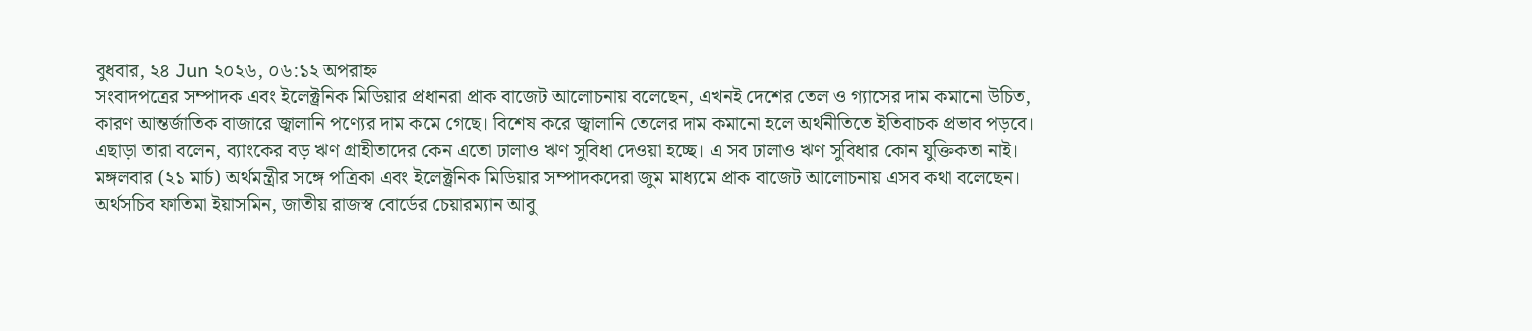বুধবার, ২৪ Jun ২০২৬, ০৬:১২ অপরাহ্ন
সংবাদপত্রের সম্পাদক এবং ইলেক্ট্রনিক মিডিয়ার প্রধানরা প্রাক বাজেট আলোচনায় বলেছেন, এখনই দেশের তেল ও গ্যাসের দাম কমানো উচিত, কারণ আন্তর্জাতিক বাজারে জ্বালানি পণ্যের দাম কমে গেছে। বিশেষ করে জ্বালানি তেলের দাম কমানো হলে অর্থনীতিতে ইতিবাচক প্রভাব পড়বে।
এছাড়া তারা বলেন, ব্যাংকের বড় ঋণ গ্রাহীতাদের কেন এতো ঢালাও ঋণ সুবিধা দেওয়া হচ্ছে। এ সব ঢালাও ঋণ সুবিধার কোন যুক্তিকতা নাই।
মঙ্গলবার (২১ মার্চ) অর্থমন্ত্রীর সঙ্গে পত্রিকা এবং ইলেক্ট্রনিক মিডিয়ার সম্পাদকদেরা জুম মাধ্যমে প্রাক বাজেট আলোচনায় এসব কথা বলেছেন।
অর্থসচিব ফাতিমা ইয়াসমিন, জাতীয় রাজস্ব বোর্ডের চেয়ারম্যান আবু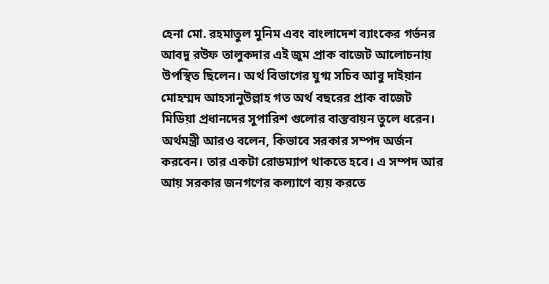হেনা মো. রহমাতুল মুনিম এবং বাংলাদেশ ব্যাংকের গর্ভনর আবদু রউফ তালুকদার এই জুম প্রাক বাজেট আলোচনায় উপস্থিত ছিলেন। অর্থ বিভাগের যুগ্ম সচিব আবু দাইয়ান মোহম্মদ আহসানুউল্লাহ গত অর্থ বছরের প্রাক বাজেট মিডিয়া প্রধানদের সুপারিশ গুলোর বাস্তবায়ন তুলে ধরেন।
অর্থমন্ত্রী আরও বলেন, কিভাবে সরকার সম্পদ অর্জন করবেন। তার একটা রোডম্যাপ থাকতে হবে। এ সম্পদ আর আয় সরকার জনগণের কল্যাণে ব্যয় করতে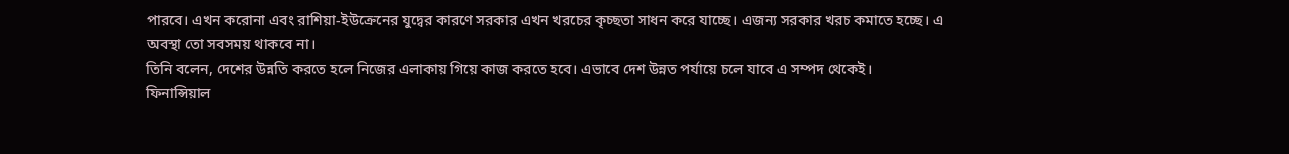পারবে। এখন করোনা এবং রাশিয়া-ইউক্রেনের যুদ্বের কারণে সরকার এখন খরচের কৃচ্ছতা সাধন করে যাচ্ছে। এজন্য সরকার খরচ কমাতে হচ্ছে। এ অবস্থা তো সবসময় থাকবে না।
তিনি বলেন, দেশের উন্নতি করতে হলে নিজের এলাকায় গিয়ে কাজ করতে হবে। এভাবে দেশ উন্নত পর্যায়ে চলে যাবে এ সম্পদ থেকেই।
ফিনান্সিয়াল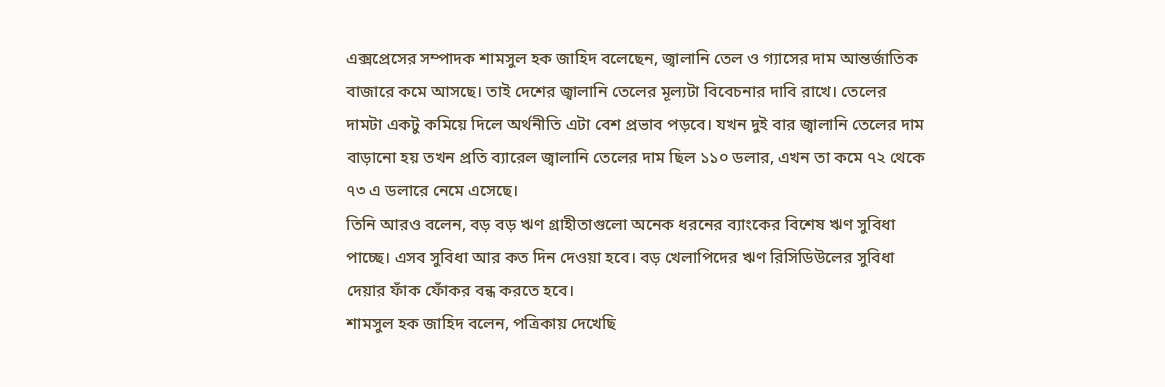এক্সপ্রেসের সম্পাদক শামসুল হক জাহিদ বলেছেন, জ্বালানি তেল ও গ্যাসের দাম আন্তর্জাতিক বাজারে কমে আসছে। তাই দেশের জ্বালানি তেলের মূল্যটা বিবেচনার দাবি রাখে। তেলের দামটা একটু কমিয়ে দিলে অর্থনীতি এটা বেশ প্রভাব পড়বে। যখন দুই বার জ্বালানি তেলের দাম বাড়ানো হয় তখন প্রতি ব্যারেল জ্বালানি তেলের দাম ছিল ১১০ ডলার, এখন তা কমে ৭২ থেকে ৭৩ এ ডলারে নেমে এসেছে।
তিনি আরও বলেন, বড় বড় ঋণ গ্রাহীতাগুলো অনেক ধরনের ব্যাংকের বিশেষ ঋণ সুবিধা পাচ্ছে। এসব সুবিধা আর কত দিন দেওয়া হবে। বড় খেলাপিদের ঋণ রিসিডিউলের সুবিধা দেয়ার ফাঁক ফোঁকর বন্ধ করতে হবে।
শামসুল হক জাহিদ বলেন, পত্রিকায় দেখেছি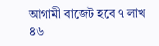আগামী বাজেট হবে ৭ লাখ ৪৬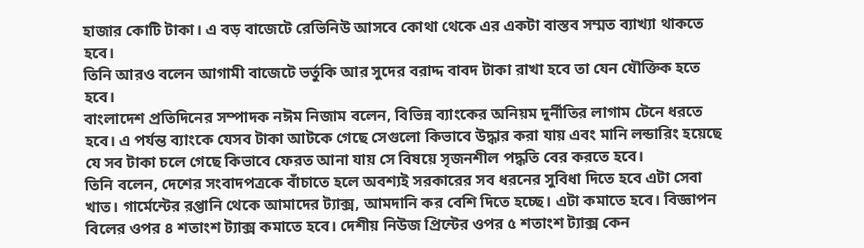হাজার কোটি টাকা। এ বড় বাজেটে রেভিনিউ আসবে কোথা থেকে এর একটা বাস্তব সম্মত ব্যাখ্যা থাকতে হবে।
তিনি আরও বলেন আগামী বাজেটে ভর্তুকি আর সুদের বরাদ্দ বাবদ টাকা রাখা হবে তা যেন যৌক্তিক হতে হবে।
বাংলাদেশ প্রতিদিনের সম্পাদক নঈম নিজাম বলেন, বিভিন্ন ব্যাংকের অনিয়ম দুর্নীতির লাগাম টেনে ধরতে হবে। এ পর্যন্ত ব্যাংকে যেসব টাকা আটকে গেছে সেগুলো কিভাবে উদ্ধার করা যায় এবং মানি লন্ডারিং হয়েছে যে সব টাকা চলে গেছে কিভাবে ফেরত আনা যায় সে বিষয়ে সৃজনশীল পদ্ধতি বের করতে হবে।
তিনি বলেন, দেশের সংবাদপত্রকে বাঁচাতে হলে অবশ্যই সরকারের সব ধরনের সুবিধা দিতে হবে এটা সেবা খাত। গার্মেন্টের রপ্তানি থেকে আমাদের ট্যাক্স, আমদানি কর বেশি দিতে হচ্ছে। এটা কমাতে হবে। বিজ্ঞাপন বিলের ওপর ৪ শতাংশ ট্যাক্স কমাতে হবে। দেশীয় নিউজ প্রিন্টের ওপর ৫ শতাংশ ট্যাক্স কেন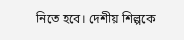নিতে হবে। দেশীয় শিল্পকে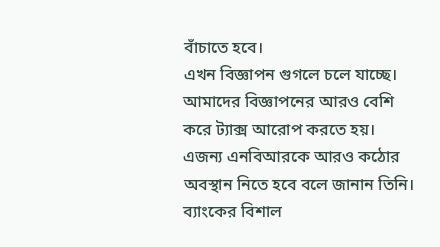বাঁচাতে হবে।
এখন বিজ্ঞাপন গুগলে চলে যাচ্ছে। আমাদের বিজ্ঞাপনের আরও বেশি করে ট্যাক্স আরোপ করতে হয়। এজন্য এনবিআরকে আরও কঠোর অবস্থান নিতে হবে বলে জানান তিনি।
ব্যাংকের বিশাল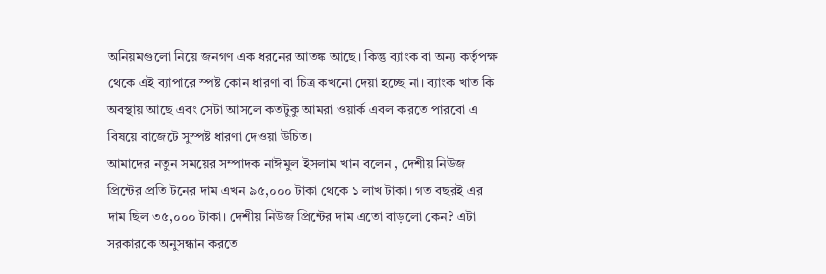অনিয়মগুলো নিয়ে জনগণ এক ধরনের আতঙ্ক আছে। কিন্তু ব্যাংক বা অন্য কর্তৃপক্ষ থেকে এই ব্যাপারে স্পষ্ট কোন ধারণা বা চিত্র কখনো দেয়া হচ্ছে না। ব্যাংক খাত কি অবস্থায় আছে এবং সেটা আসলে কতটুকু আমরা ওয়ার্ক এবল করতে পারবো এ বিষয়ে বাজেটে সুস্পষ্ট ধারণা দেওয়া উচিত।
আমাদের নতুন সময়ের সম্পাদক নাঈমুল ইসলাম খান বলেন , দেশীয় নিউজ প্রিন্টের প্রতি টনের দাম এখন ৯৫,০০০ টাকা থেকে ১ লাখ টাকা। গত বছরই এর দাম ছিল ৩৫,০০০ টাকা। দেশীয় নিউজ প্রিন্টের দাম এতো বাড়লো কেন? এটা সরকারকে অনুসন্ধান করতে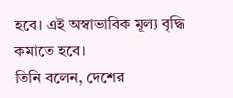হবে। এই অস্বাভাবিক মূল্য বৃদ্ধি কমাতে হবে।
তিনি বলেন, দেশের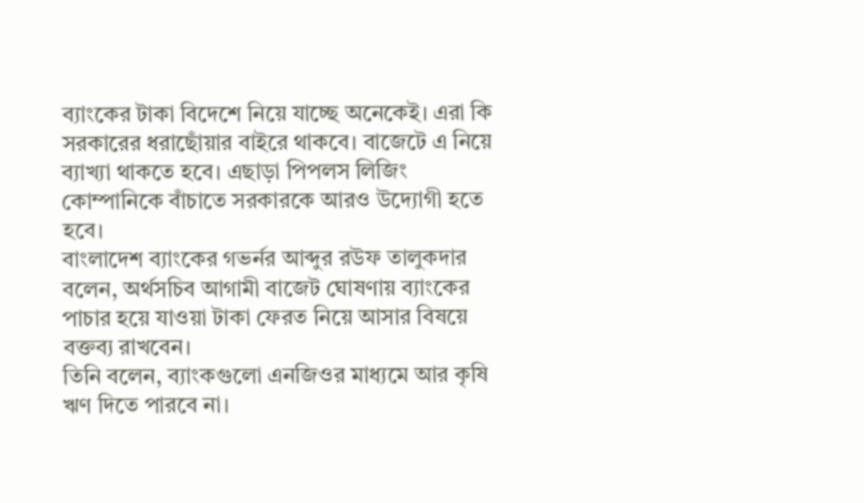ব্যাংকের টাকা বিদেশে নিয়ে যাচ্ছে অনেকেই। এরা কি সরকারের ধরাছোঁয়ার বাইরে থাকবে। বাজেটে এ নিয়ে ব্যাখ্যা থাকতে হবে। এছাড়া পিপলস লিজিং কোম্পানিকে বাঁচাতে সরকারকে আরও উদ্যোগী হতে হবে।
বাংলাদেশ ব্যাংকের গভর্নর আব্দুর রউফ তালুকদার বলেন, অর্থসচিব আগামী বাজেট ঘোষণায় ব্যাংকের পাচার হয়ে যাওয়া টাকা ফেরত নিয়ে আসার বিষয়ে বক্তব্য রাখবেন।
তিনি বলেন, ব্যাংকগুলো এনজিওর মাধ্যমে আর কৃষি ঋণ দিতে পারবে না।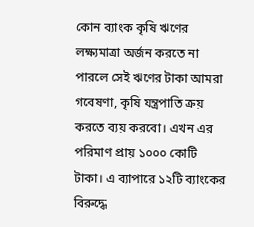কোন ব্যাংক কৃষি ঋণের লক্ষ্যমাত্রা অর্জন করতে না পারলে সেই ঋণের টাকা আমরা গবেষণা, কৃষি যন্ত্রপাতি ক্রয় করতে ব্যয় করবো। এখন এর পরিমাণ প্রায় ১০০০ কোটি টাকা। এ ব্যাপারে ১২টি ব্যাংকের বিরুদ্ধে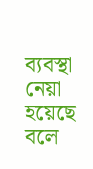ব্যবস্থা নেয়া হয়েছে বলে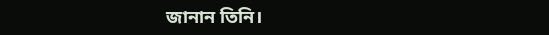জানান তিনি।